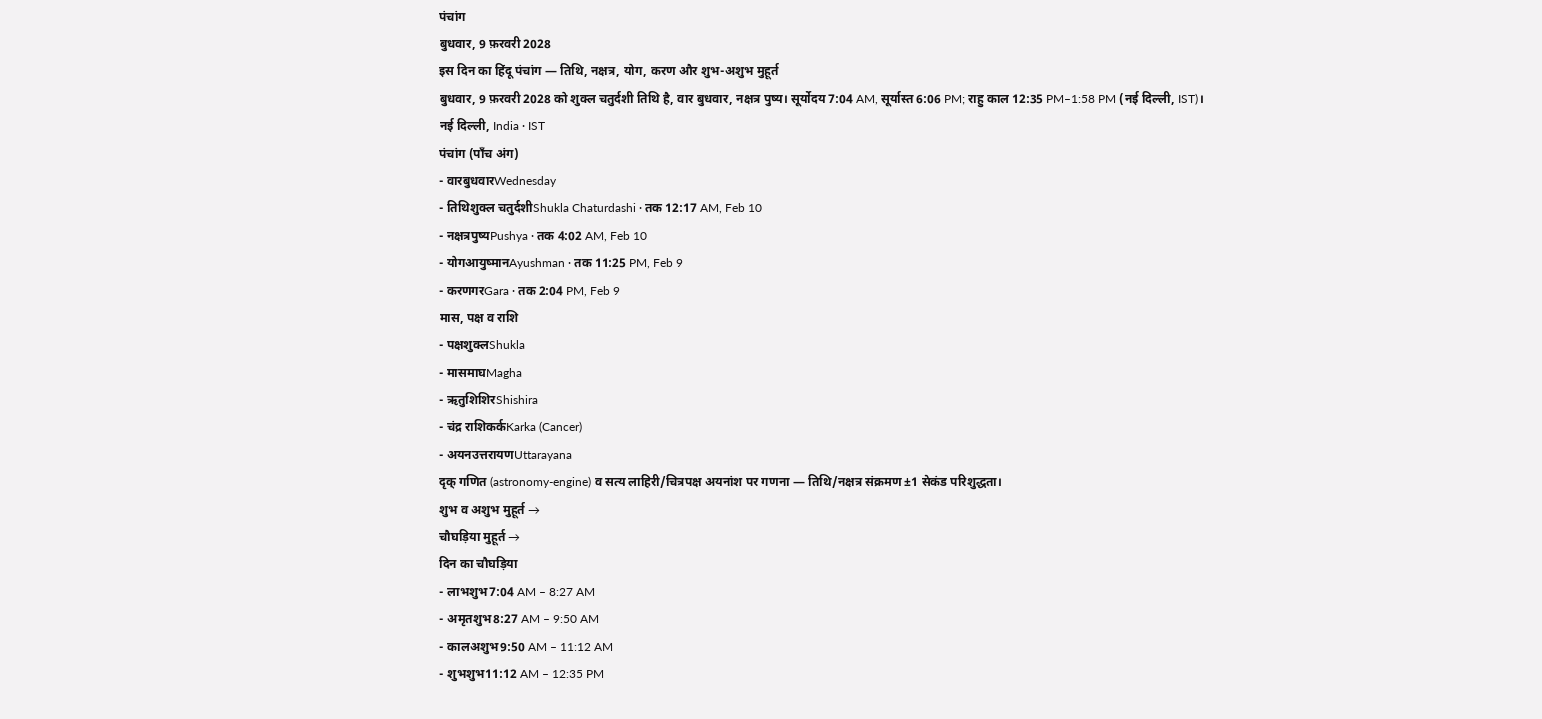पंचांग
बुधवार, 9 फ़रवरी 2028
इस दिन का हिंदू पंचांग — तिथि, नक्षत्र, योग, करण और शुभ-अशुभ मुहूर्त
बुधवार, 9 फ़रवरी 2028 को शुक्ल चतुर्दशी तिथि है, वार बुधवार, नक्षत्र पुष्य। सूर्योदय 7:04 AM, सूर्यास्त 6:06 PM; राहु काल 12:35 PM–1:58 PM (नई दिल्ली, IST)।
नई दिल्ली, India · IST
पंचांग (पाँच अंग)
- वारबुधवारWednesday
- तिथिशुक्ल चतुर्दशीShukla Chaturdashi · तक 12:17 AM, Feb 10
- नक्षत्रपुष्यPushya · तक 4:02 AM, Feb 10
- योगआयुष्मानAyushman · तक 11:25 PM, Feb 9
- करणगरGara · तक 2:04 PM, Feb 9
मास, पक्ष व राशि
- पक्षशुक्लShukla
- मासमाघMagha
- ऋतुशिशिरShishira
- चंद्र राशिकर्कKarka (Cancer)
- अयनउत्तरायणUttarayana
दृक् गणित (astronomy-engine) व सत्य लाहिरी/चित्रपक्ष अयनांश पर गणना — तिथि/नक्षत्र संक्रमण ±1 सेकंड परिशुद्धता।
शुभ व अशुभ मुहूर्त →
चौघड़िया मुहूर्त →
दिन का चौघड़िया
- लाभशुभ7:04 AM – 8:27 AM
- अमृतशुभ8:27 AM – 9:50 AM
- कालअशुभ9:50 AM – 11:12 AM
- शुभशुभ11:12 AM – 12:35 PM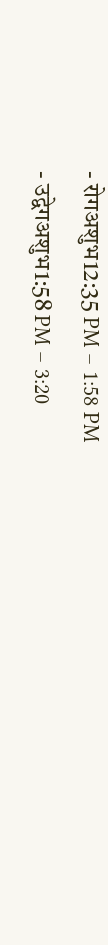- रोगअशुभ12:35 PM – 1:58 PM
- उद्वेगअशुभ1:58 PM – 3:20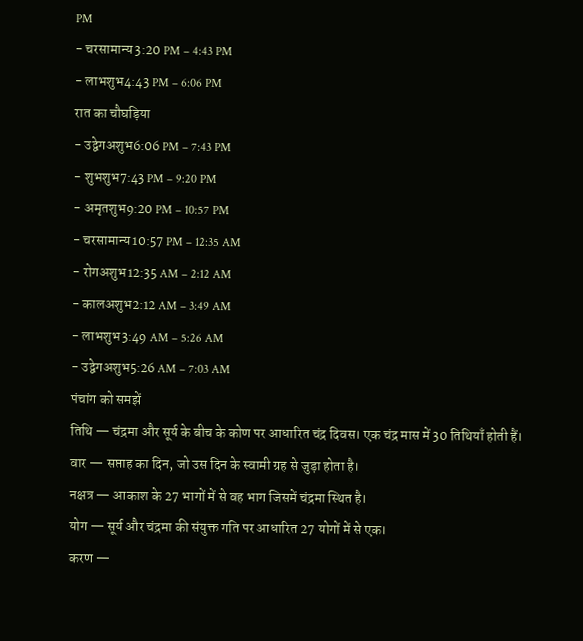PM
- चरसामान्य3:20 PM – 4:43 PM
- लाभशुभ4:43 PM – 6:06 PM
रात का चौघड़िया
- उद्वेगअशुभ6:06 PM – 7:43 PM
- शुभशुभ7:43 PM – 9:20 PM
- अमृतशुभ9:20 PM – 10:57 PM
- चरसामान्य10:57 PM – 12:35 AM
- रोगअशुभ12:35 AM – 2:12 AM
- कालअशुभ2:12 AM – 3:49 AM
- लाभशुभ3:49 AM – 5:26 AM
- उद्वेगअशुभ5:26 AM – 7:03 AM
पंचांग को समझें
तिथि — चंद्रमा और सूर्य के बीच के कोण पर आधारित चंद्र दिवस। एक चंद्र मास में 30 तिथियाँ होती हैं।
वार — सप्ताह का दिन, जो उस दिन के स्वामी ग्रह से जुड़ा होता है।
नक्षत्र — आकाश के 27 भागों में से वह भाग जिसमें चंद्रमा स्थित है।
योग — सूर्य और चंद्रमा की संयुक्त गति पर आधारित 27 योगों में से एक।
करण —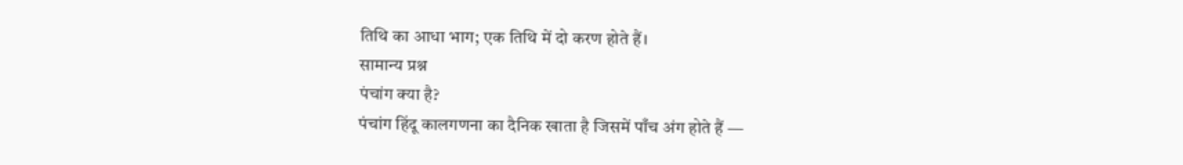तिथि का आधा भाग; एक तिथि में दो करण होते हैं।
सामान्य प्रश्न
पंचांग क्या है?
पंचांग हिंदू कालगणना का दैनिक खाता है जिसमें पाँच अंग होते हैं —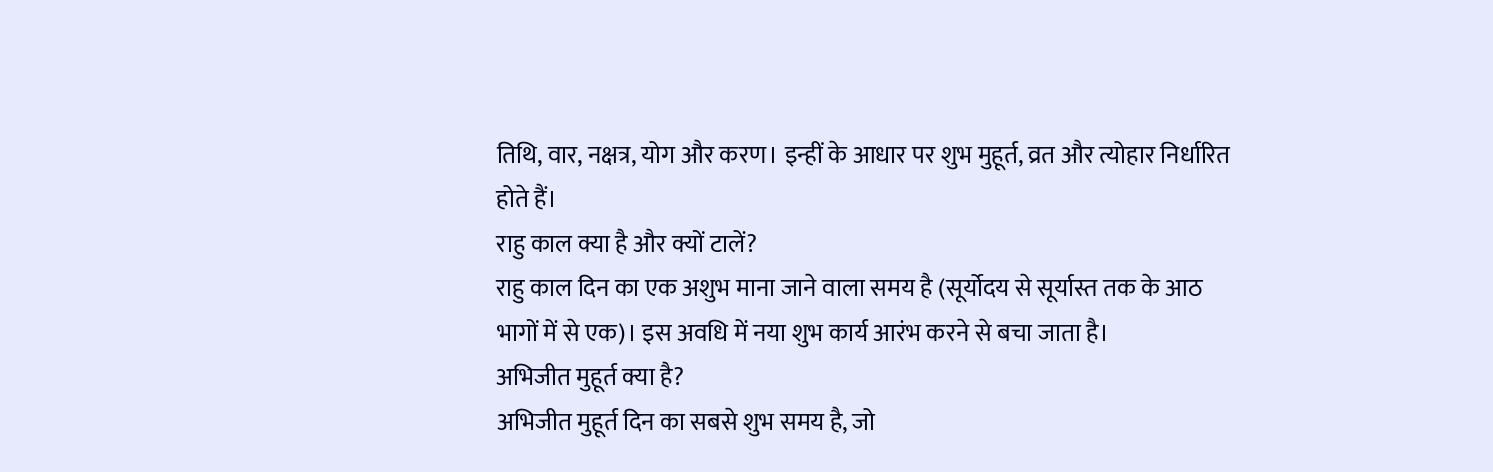तिथि, वार, नक्षत्र, योग और करण। इन्हीं के आधार पर शुभ मुहूर्त, व्रत और त्योहार निर्धारित होते हैं।
राहु काल क्या है और क्यों टालें?
राहु काल दिन का एक अशुभ माना जाने वाला समय है (सूर्योदय से सूर्यास्त तक के आठ भागों में से एक)। इस अवधि में नया शुभ कार्य आरंभ करने से बचा जाता है।
अभिजीत मुहूर्त क्या है?
अभिजीत मुहूर्त दिन का सबसे शुभ समय है, जो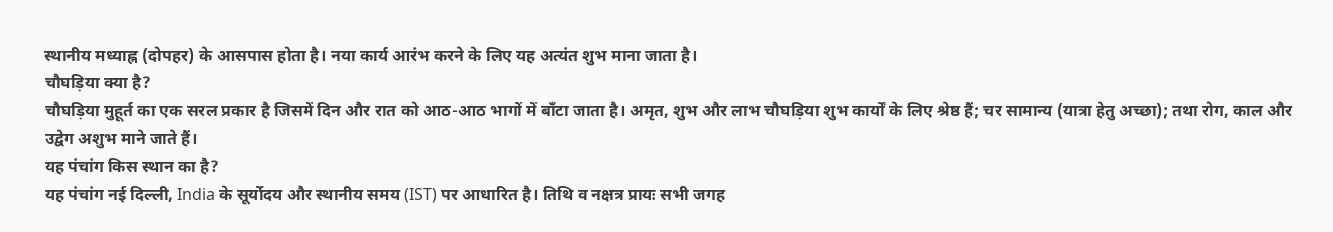स्थानीय मध्याह्न (दोपहर) के आसपास होता है। नया कार्य आरंभ करने के लिए यह अत्यंत शुभ माना जाता है।
चौघड़िया क्या है?
चौघड़िया मुहूर्त का एक सरल प्रकार है जिसमें दिन और रात को आठ-आठ भागों में बाँटा जाता है। अमृत, शुभ और लाभ चौघड़िया शुभ कार्यों के लिए श्रेष्ठ हैं; चर सामान्य (यात्रा हेतु अच्छा); तथा रोग, काल और उद्वेग अशुभ माने जाते हैं।
यह पंचांग किस स्थान का है?
यह पंचांग नई दिल्ली, India के सूर्योदय और स्थानीय समय (IST) पर आधारित है। तिथि व नक्षत्र प्रायः सभी जगह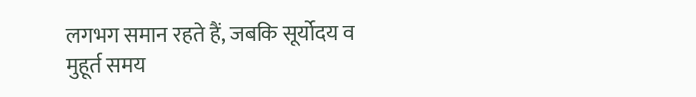लगभग समान रहते हैं, जबकि सूर्योदय व मुहूर्त समय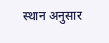स्थान अनुसार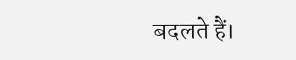बदलते हैं।